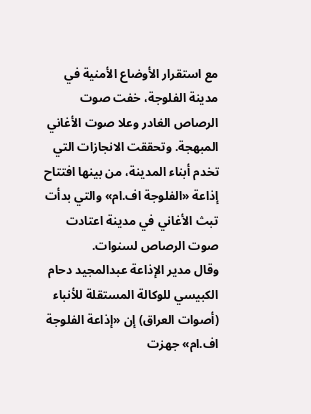مع استقرار الأوضاع الأمنية في مدينة الفلوجة، خفت صوت الرصاص الغادر وعلا صوت الأغاني المبهجة. وتحققت الانجازات التي تخدم أبناء المدينة، من بينها افتتاح إذاعة «الفلوجة اف.ام» والتي بدأت تبث الأغاني في مدينة اعتادت صوت الرصاص لسنوات.
وقال مدير الإذاعة عبدالمجيد دحام الكبيسي للوكالة المستقلة للأنباء (أصوات العراق) إن «إذاعة الفلوجة اف.ام» جهزت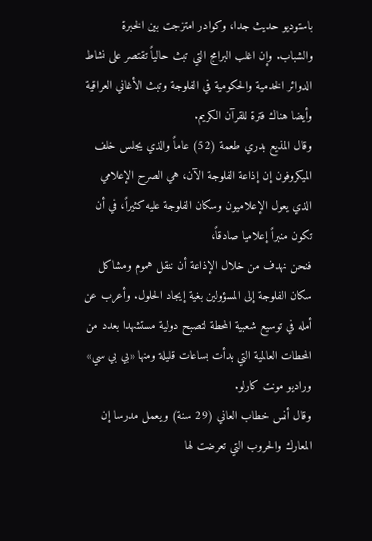باستوديو حديث جدا، وكوادر امتزجت بين الخبرة والشباب. وإن اغلب البرامج التي تبث حالياً تقتصر على نشاط الدوائر الخدمية والحكومية في الفلوجة وتبث الأغاني العراقية وأيضا هناك فترة للقرآن الكريم.
وقال المذيع بدري طعمة (52) عاماً والذي يجلس خلف الميكروفون إن إذاعة الفلوجة الآن، هي الصرح الإعلامي الذي يعول الإعلاميون وسكان الفلوجة عليه كثيراً، في أن تكون منبراً إعلاميا صادقاً،
فنحن نهدف من خلال الإذاعة أن ننقل هموم ومشاكل سكان الفلوجة إلى المسؤولين بغية إيجاد الحلول. وأعرب عن أمله في توسيع شعبية المحطة لتصبح دولية مستشهدا بعدد من المحطات العالمية التي بدأت بساعات قليلة ومنها «بي بي سي» وراديو مونت كارلو.
وقال أنس خطاب العاني (29 سنة) ويعمل مدرسا إن المعارك والحروب التي تعرضت لها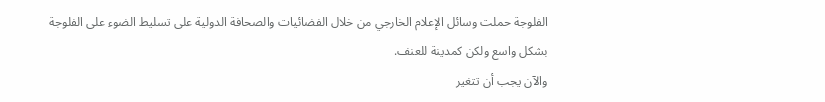الفلوجة حملت وسائل الإعلام الخارجي من خلال الفضائيات والصحافة الدولية على تسليط الضوء على الفلوجة بشكل واسع ولكن كمدينة للعنف.
والآن يجب أن تتغير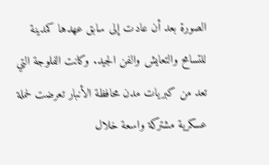الصورة بعد أن عادت إلى سابق عهدها كمدينة للتسامح والتعايش والفن الجيد. وكانت الفلوجة التي تعد من كبريات مدن محافظة الأنبار تعرضت لحملة عسكرية مشتركة واسعة خلال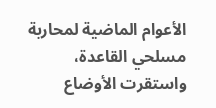الأعوام الماضية لمحاربة مسلحي القاعدة، واستقرت الأوضاع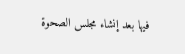فيها بعد إنشاء مجلس الصحوة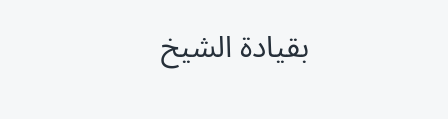بقيادة الشيخ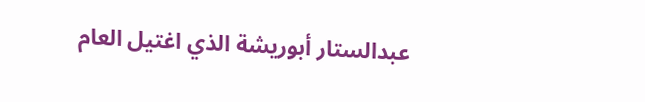عبدالستار أبوريشة الذي اغتيل العام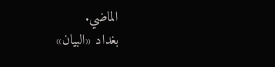الماضي.
بغداد «البيان»